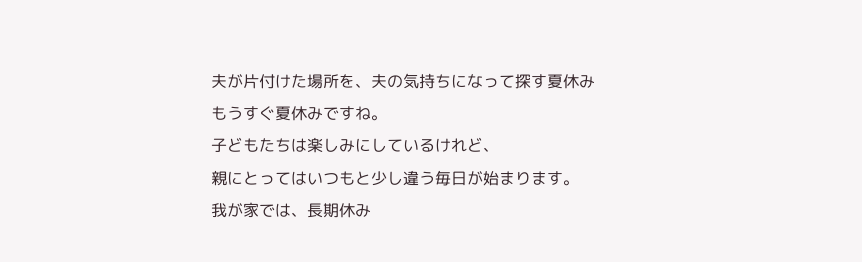夫が片付けた場所を、夫の気持ちになって探す夏休み
もうすぐ夏休みですね。
子どもたちは楽しみにしているけれど、
親にとってはいつもと少し違う毎日が始まります。
我が家では、長期休み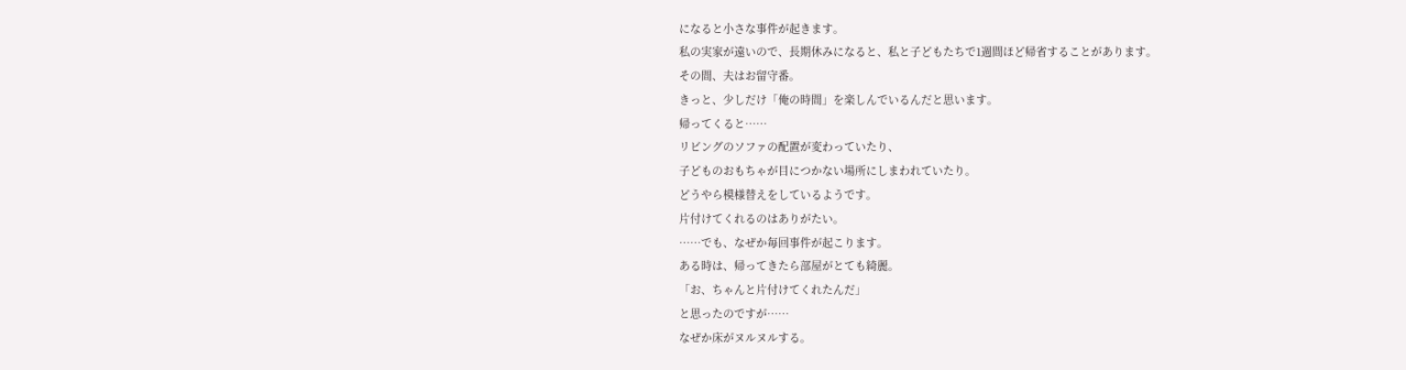になると小さな事件が起きます。
私の実家が遠いので、長期休みになると、私と子どもたちで1週間ほど帰省することがあります。
その間、夫はお留守番。
きっと、少しだけ「俺の時間」を楽しんでいるんだと思います。
帰ってくると……
リビングのソファの配置が変わっていたり、
子どものおもちゃが目につかない場所にしまわれていたり。
どうやら模様替えをしているようです。
片付けてくれるのはありがたい。
……でも、なぜか毎回事件が起こります。
ある時は、帰ってきたら部屋がとても綺麗。
「お、ちゃんと片付けてくれたんだ」
と思ったのですが……
なぜか床がヌルヌルする。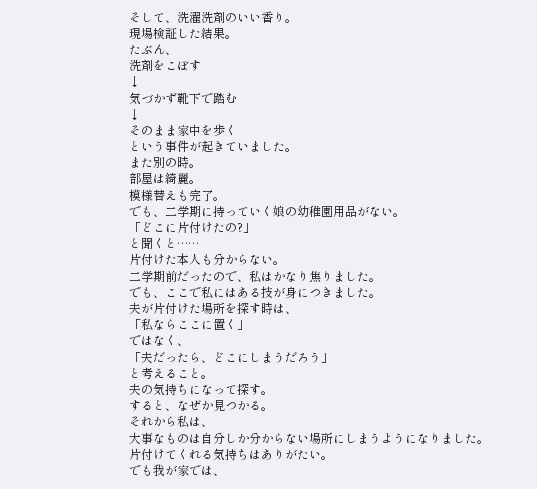そして、洗濯洗剤のいい香り。
現場検証した結果。
たぶん、
洗剤をこぼす
↓
気づかず靴下で踏む
↓
そのまま家中を歩く
という事件が起きていました。
また別の時。
部屋は綺麗。
模様替えも完了。
でも、二学期に持っていく娘の幼稚園用品がない。
「どこに片付けたの?」
と聞くと……
片付けた本人も分からない。
二学期前だったので、私はかなり焦りました。
でも、ここで私にはある技が身につきました。
夫が片付けた場所を探す時は、
「私ならここに置く」
ではなく、
「夫だったら、どこにしまうだろう」
と考えること。
夫の気持ちになって探す。
すると、なぜか見つかる。
それから私は、
大事なものは自分しか分からない場所にしまうようになりました。
片付けてくれる気持ちはありがたい。
でも我が家では、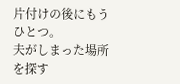片付けの後にもうひとつ。
夫がしまった場所を探す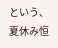という、
夏休み恒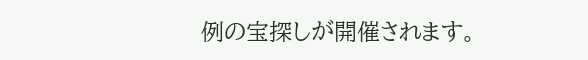例の宝探しが開催されます。